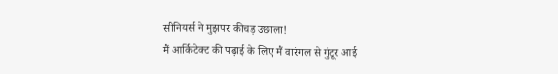सीनियर्स ने मुझपर कीचड़ उछाला!
मैं आर्किटेक्ट की पढ़ाई के लिए मैं वारंगल से गुंटूर आई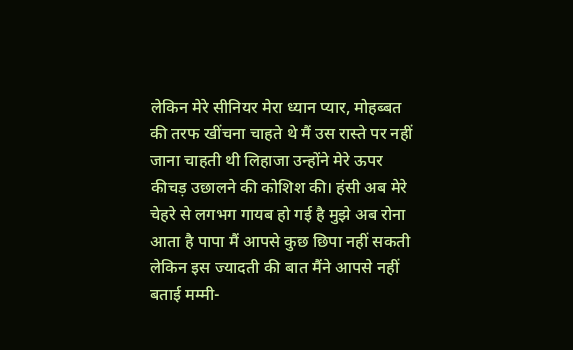लेकिन मेरे सीनियर मेरा ध्यान प्यार, मोहब्बत की तरफ खींचना चाहते थे मैं उस रास्ते पर नहीं जाना चाहती थी लिहाजा उन्होंने मेरे ऊपर कीचड़ उछालने की कोशिश की। हंसी अब मेरे चेहरे से लगभग गायब हो गई है मुझे अब रोना आता है पापा मैं आपसे कुछ छिपा नहीं सकती लेकिन इस ज्यादती की बात मैंने आपसे नहीं बताई मम्मी-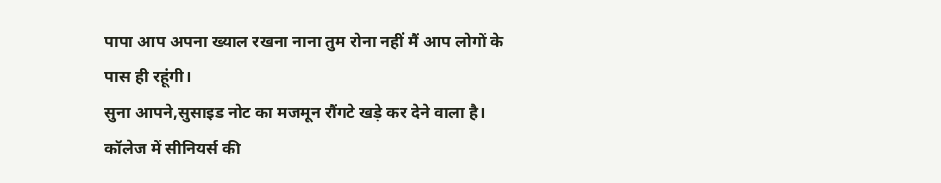पापा आप अपना ख्याल रखना नाना तुम रोना नहीं मैं आप लोगों के पास ही रहूंगी।
सुना आपने,सुसाइड नोट का मजमून रौंगटे खड़े कर देने वाला है। कॉलेज में सीनियर्स की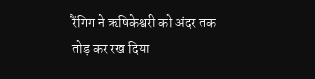रैंगिग ने ऋषिकेश्वरी को अंदर तक तोड़ कर रख दिया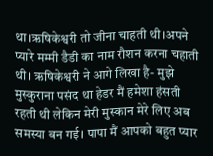था।ऋषिकेश्वरी तो जीना चाहती थी।अपने प्यारे मम्मी डैडी का नाम रौशन करना चहाती थी। ऋषिकेश्वरी ने आगे लिखा है- मुझे मुस्कुराना पसंद था हेडर मैं हमेशा हंसती रहती थी लेकिन मेरी मुस्कान मेरे लिए अब समस्या बन गई। पापा मैं आपको बहुत प्यार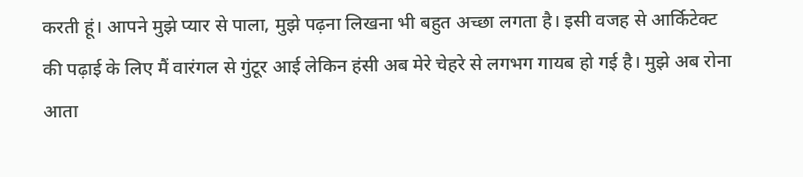करती हूं। आपने मुझे प्यार से पाला, मुझे पढ़ना लिखना भी बहुत अच्छा लगता है। इसी वजह से आर्किटेक्ट की पढ़ाई के लिए मैं वारंगल से गुंटूर आई लेकिन हंसी अब मेरे चेहरे से लगभग गायब हो गई है। मुझे अब रोना आता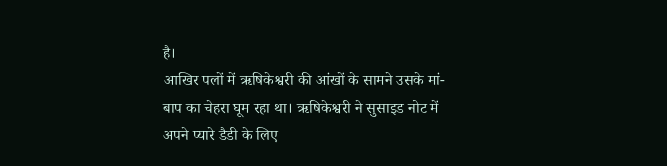है।
आखिर पलों में ऋषिकेश्वरी की आंखों के सामने उसके मां-बाप का चेहरा घूम रहा था। ऋषिकेश्वरी ने सुसाइड नोट में अपने प्यारे डैडी के लिए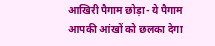आखिरी पैगाम छोड़ा- ये पैगाम आपकी आंखों को छलका देगा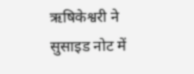ऋषिकेश्वरी ने सुसाइड नोट में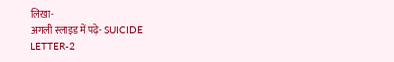लिखा-
अगली स्लाइड में पढ़े- SUICIDE LETTER-2